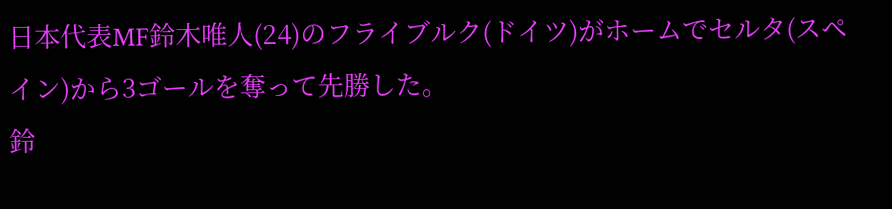日本代表MF鈴木唯人(24)のフライブルク(ドイツ)がホームでセルタ(スペイン)から3ゴールを奪って先勝した。
鈴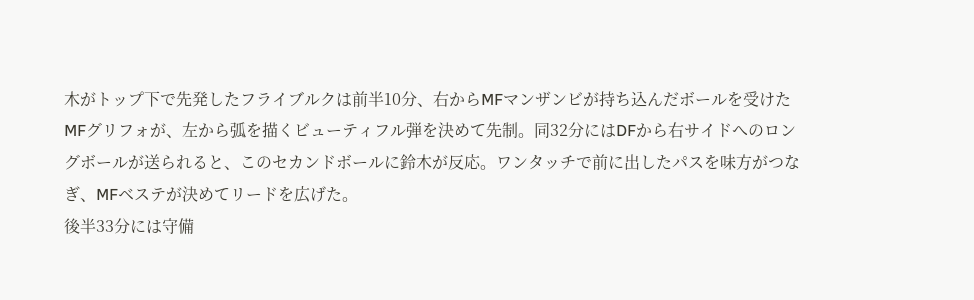木がトップ下で先発したフライブルクは前半10分、右からMFマンザンビが持ち込んだボールを受けたMFグリフォが、左から弧を描くビューティフル弾を決めて先制。同32分にはDFから右サイドへのロングボールが送られると、このセカンドボールに鈴木が反応。ワンタッチで前に出したパスを味方がつなぎ、MFベステが決めてリードを広げた。
後半33分には守備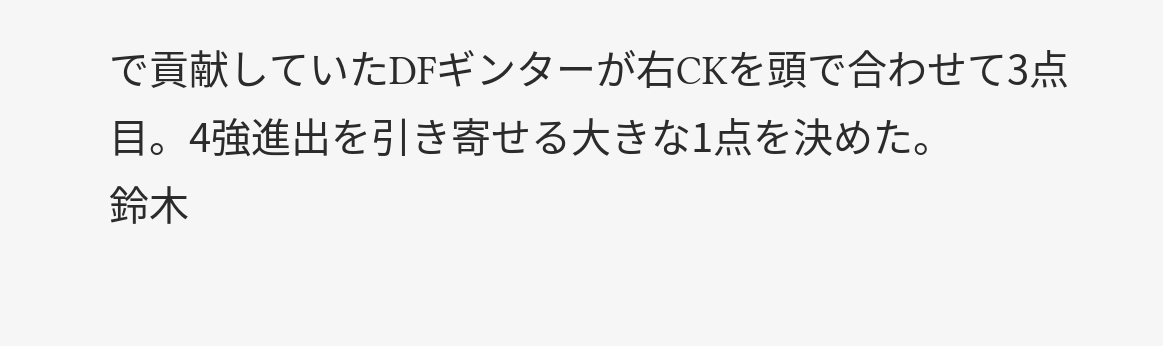で貢献していたDFギンターが右CKを頭で合わせて3点目。4強進出を引き寄せる大きな1点を決めた。
鈴木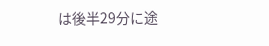は後半29分に途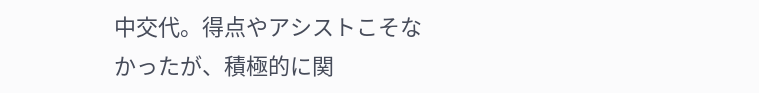中交代。得点やアシストこそなかったが、積極的に関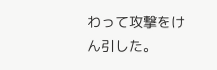わって攻撃をけん引した。